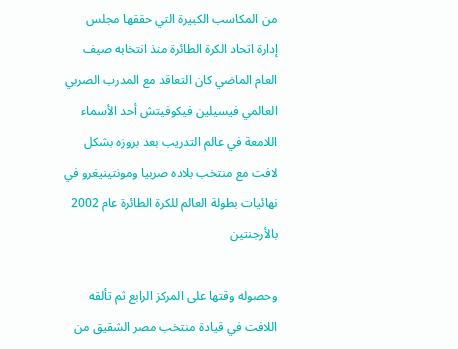من المكاسب الكبيرة التي حققها مجلس إدارة اتحاد الكرة الطائرة منذ انتخابه صيف العام الماضي كان التعاقد مع المدرب الصربي العالمي فيسيلين فيكوفيتش أحد الأسماء اللامعة في عالم التدريب بعد بروزه بشكل لافت مع منتخب بلاده صربيا ومونتينيغرو في نهائيات بطولة العالم للكرة الطائرة عام 2002 بالأرجنتين

وحصوله وقتها على المركز الرابع ثم تألقه اللافت في قيادة منتخب مصر الشقيق من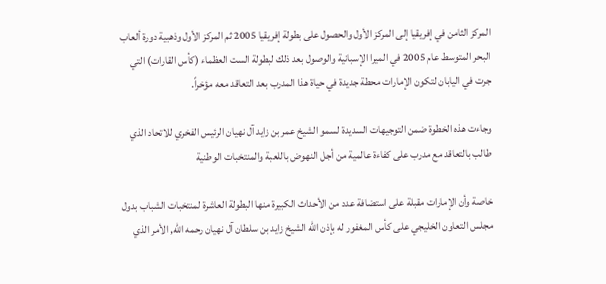المركز الثامن في إفريقيا إلى المركز الأول والحصول على بطولة إفريقيا 2005 ثم المركز الأول وذهبية دورة ألعاب البحر المتوسط عام 2005 في الميرا الإسبانية والوصول بعد ذلك لبطولة الست العظماء (كأس القارات) التي جرت في اليابان لتكون الإمارات محطة جديدة في حياة هذا المدرب بعد التعاقد معه مؤخراً.

وجاءت هذه الخطوة ضمن التوجيهات السديدة لسمو الشيخ عمر بن زايد آل نهيان الرئيس الفخري للاتحاد الذي طالب بالتعاقد مع مدرب على كفاءة عالمية من أجل النهوض باللعبة والمنتخبات الوطنية

خاصة وأن الإمارات مقبلة على استضافة عدد من الأحداث الكبيرة منها البطولة العاشرة لمنتخبات الشباب بدول مجلس التعاون الخليجي على كأس المغفور له بإذن الله الشيخ زايد بن سلطان آل نهيان رحمه الله, الأمر الذي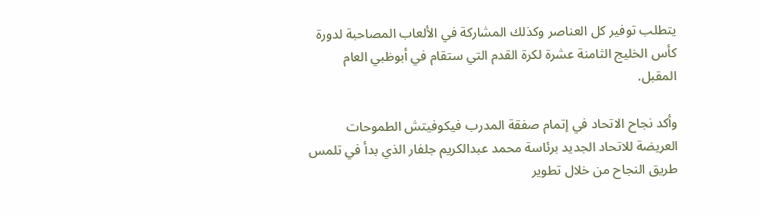يتطلب توفير كل العناصر وكذلك المشاركة في الألعاب المصاحبة لدورة كأس الخليج الثامنة عشرة لكرة القدم التي ستقام في أبوظبي العام المقبل.

وأكد نجاح الاتحاد في إتمام صفقة المدرب فيكوفيتش الطموحات العريضة للاتحاد الجديد برئاسة محمد عبدالكريم جلفار الذي بدأ في تلمس طريق النجاح من خلال تطوير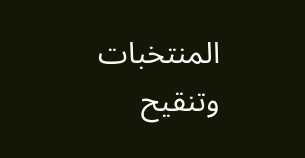المنتخبات وتنقيح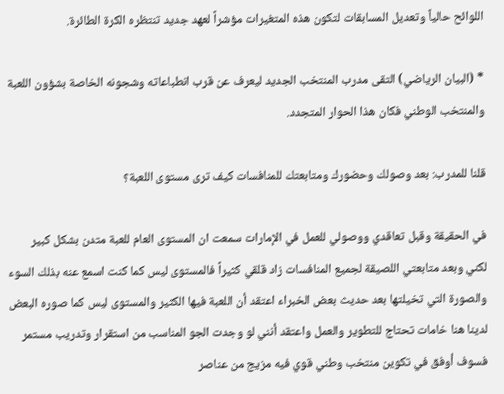اللوائح حالياً وتعديل المسابقات لتكون هذه المتغيرات مؤشراً لعهد جديد تنتظره الكرة الطائرة.

* (البيان الرياضي) التقى مدرب المنتخب الجديد ليعرف عن قرب انطباعاته وشجونه الخاصة بشؤون اللعبة والمنتخب الوطني فكان هذا الحوار المتجدد.

قلنا للمدرب: بعد وصولك وحضورك ومتابعتك للمنافسات كيف ترى مستوى اللعبة؟

في الحقيقة وقبل تعاقدي ووصولي للعمل في الإمارات سمعت ان المستوى العام للعبة متدن بشكل كبير لكني وبعد متابعتي اللصيقة لجميع المنافسات زاد قلقي كثيراً فالمستوى ليس كما كنت اسمع عنه بذلك السوء والصورة التي تخيلتها بعد حديث بعض الخبراء اعتقد أن اللعبة فيها الكثير والمستوى ليس كما صوره البعض لدينا هنا خامات تحتاج للتطوير والعمل واعتقد أنني لو وجدت الجو المناسب من استقرار وتدريب مستمر فسوف أوفق في تكوين منتخب وطني قوي فيه مزيج من عناصر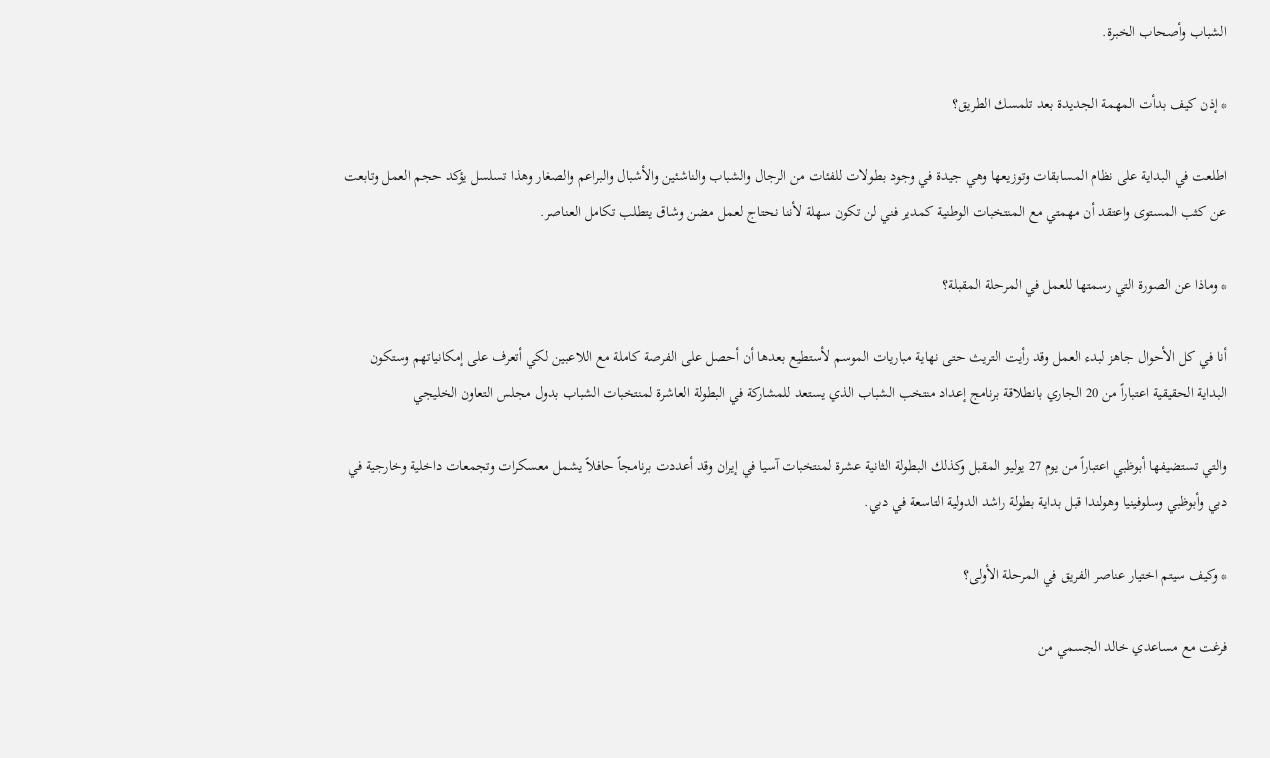الشباب وأصحاب الخبرة.

* إذن كيف بدأت المهمة الجديدة بعد تلمسك الطريق؟

اطلعت في البداية على نظام المسابقات وتوزيعها وهي جيدة في وجود بطولات للفئات من الرجال والشباب والناشئين والأشبال والبراعم والصغار وهذا تسلسل يؤكد حجم العمل وتابعت عن كثب المستوى واعتقد أن مهمتي مع المنتخبات الوطنية كمدير فني لن تكون سهلة لأننا نحتاج لعمل مضن وشاق يتطلب تكامل العناصر.

* وماذا عن الصورة التي رسمتها للعمل في المرحلة المقبلة؟

أنا في كل الأحوال جاهز لبدء العمل وقد رأيت التريث حتى نهاية مباريات الموسم لأستطيع بعدها أن أحصل على الفرصة كاملة مع اللاعبين لكي أتعرف على إمكانياتهم وستكون البداية الحقيقية اعتباراً من 20 الجاري بانطلاقة برنامج إعداد منتخب الشباب الذي يستعد للمشاركة في البطولة العاشرة لمنتخبات الشباب بدول مجلس التعاون الخليجي

والتي تستضيفها أبوظبي اعتباراً من يوم 27 يوليو المقبل وكذلك البطولة الثانية عشرة لمنتخبات آسيا في إيران وقد أعددت برنامجاً حافلاً يشمل معسكرات وتجمعات داخلية وخارجية في دبي وأبوظبي وسلوفينيا وهولندا قبل بداية بطولة راشد الدولية التاسعة في دبي.

* وكيف سيتم اختيار عناصر الفريق في المرحلة الأولى؟

فرغت مع مساعدي خالد الجسمي من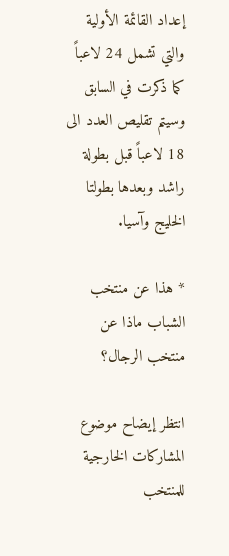إعداد القائمة الأولية والتي تشمل 24 لاعباً كما ذكرت في السابق وسيتم تقليص العدد الى 18 لاعباً قبل بطولة راشد وبعدها بطولتا الخليج وآسيا.

* هذا عن منتخب الشباب ماذا عن منتخب الرجال؟

انتظر إيضاح موضوع المشاركات الخارجية للمنتخب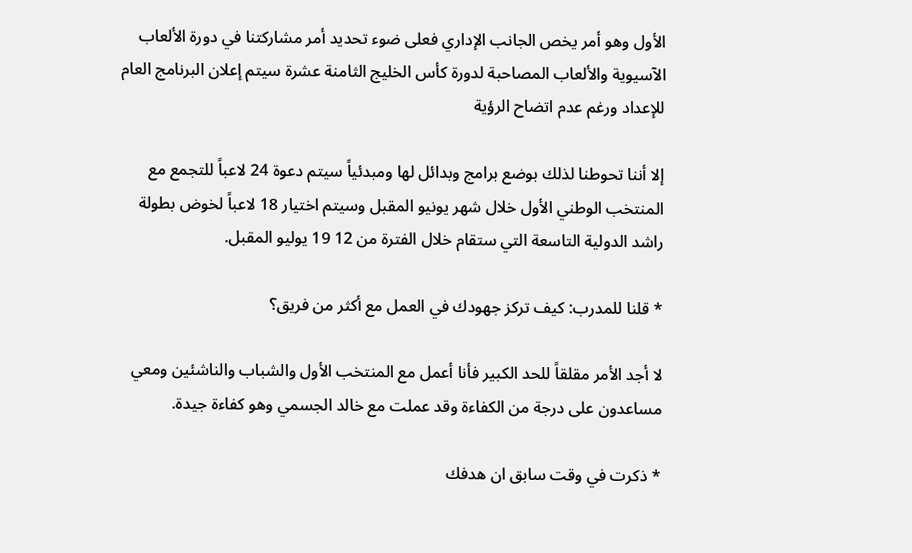الأول وهو أمر يخص الجانب الإداري فعلى ضوء تحديد أمر مشاركتنا في دورة الألعاب الآسيوية والألعاب المصاحبة لدورة كأس الخليج الثامنة عشرة سيتم إعلان البرنامج العام للإعداد ورغم عدم اتضاح الرؤية

إلا أننا تحوطنا لذلك بوضع برامج وبدائل لها ومبدئياً سيتم دعوة 24 لاعباً للتجمع مع المنتخب الوطني الأول خلال شهر يونيو المقبل وسيتم اختيار 18 لاعباً لخوض بطولة راشد الدولية التاسعة التي ستقام خلال الفترة من 12 19 يوليو المقبل.

* قلنا للمدرب: كيف تركز جهودك في العمل مع أكثر من فريق؟

لا أجد الأمر مقلقاً للحد الكبير فأنا أعمل مع المنتخب الأول والشباب والناشئين ومعي مساعدون على درجة من الكفاءة وقد عملت مع خالد الجسمي وهو كفاءة جيدة.

* ذكرت في وقت سابق ان هدفك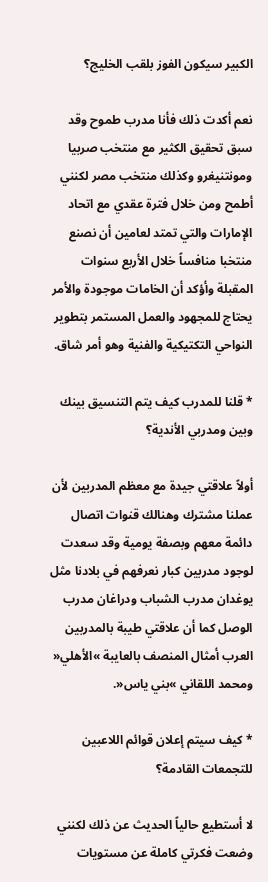الكبير سيكون الفوز بلقب الخليج؟

نعم أكدت ذلك فأنا مدرب طموح وقد سبق تحقيق الكثير مع منتخب صربيا ومونتنيغرو وكذلك منتخب مصر لكنني أطمح ومن خلال فترة عقدي مع اتحاد الإمارات والتي تمتد لعامين أن نصنع منتخبا منافساً خلال الأربع سنوات المقبلة وأؤكد أن الخامات موجودة والأمر يحتاج للمجهود والعمل المستمر بتطوير النواحي التكتيكية والفنية وهو أمر شاق.

* قلنا للمدرب كيف يتم التنسيق بينك وبين ومدربي الأندية؟

أولاً علاقتي جيدة مع معظم المدربين لأن عملنا مشترك وهنالك قنوات اتصال دائمة معهم وبصفة يومية وقد سعدت لوجود مدربين كبار نعرفهم في بلادنا مثل يوغدان مدرب الشباب ودراغان مدرب الوصل كما أن علاقتي طيبة بالمدربين العرب أمثال المنصف بالعايبة »الأهلي« ومحمد اللقاني »بني ياس«.

* كيف سيتم إعلان قوائم اللاعبين للتجمعات القادمة؟

لا أستطيع حالياً الحديث عن ذلك لكنني وضعت فكرتي كاملة عن مستويات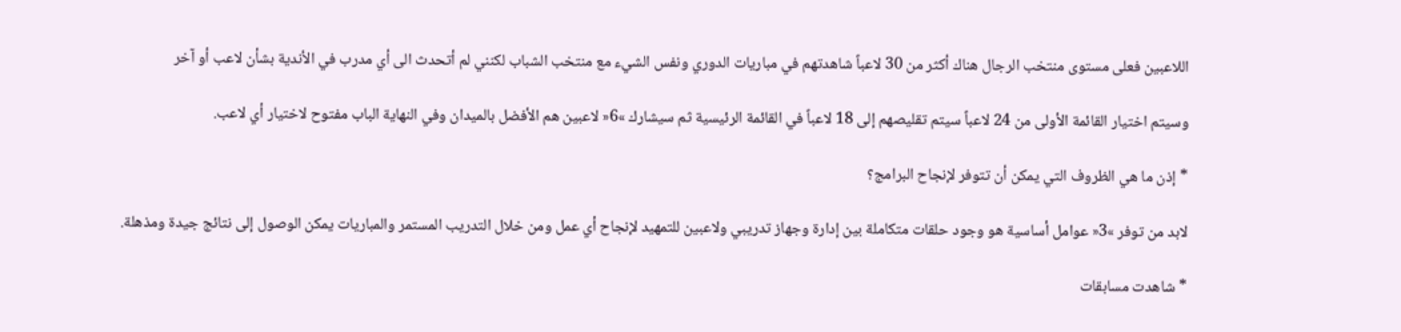اللاعبين فعلى مستوى منتخب الرجال هناك أكثر من 30 لاعباً شاهدتهم في مباريات الدوري ونفس الشيء مع منتخب الشباب لكنني لم أتحدث الى أي مدرب في الأندية بشأن لاعب أو آخر

وسيتم اختيار القائمة الأولى من 24 لاعباً سيتم تقليصهم إلى 18 لاعباً في القائمة الرئيسية ثم سيشارك »6« لاعبين هم الأفضل بالميدان وفي النهاية الباب مفتوح لاختيار أي لاعب.

* إذن ما هي الظروف التي يمكن أن تتوفر لإنجاح البرامج؟

لابد من توفر »3« عوامل أساسية هو وجود حلقات متكاملة بين إدارة وجهاز تدريبي ولاعبين للتمهيد لإنجاح أي عمل ومن خلال التدريب المستمر والمباريات يمكن الوصول إلى نتائج جيدة ومذهلة.

* شاهدت مسابقات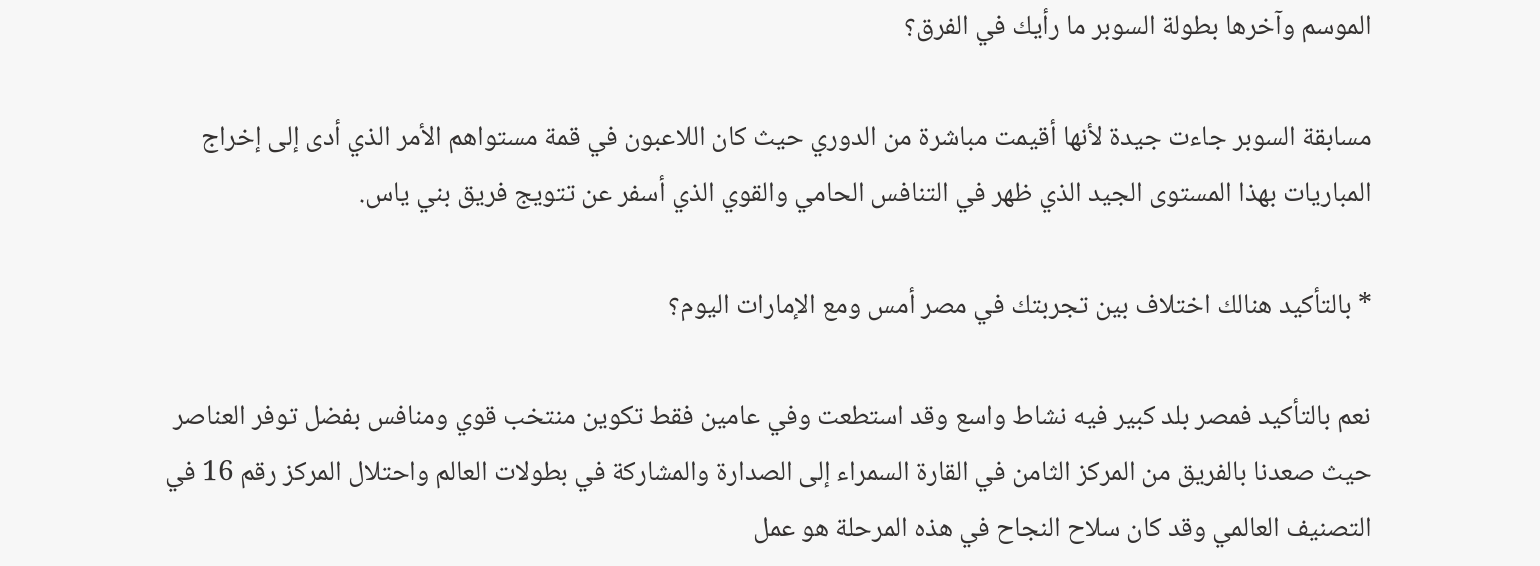الموسم وآخرها بطولة السوبر ما رأيك في الفرق؟

مسابقة السوبر جاءت جيدة لأنها أقيمت مباشرة من الدوري حيث كان اللاعبون في قمة مستواهم الأمر الذي أدى إلى إخراج المباريات بهذا المستوى الجيد الذي ظهر في التنافس الحامي والقوي الذي أسفر عن تتويج فريق بني ياس.

* بالتأكيد هنالك اختلاف بين تجربتك في مصر أمس ومع الإمارات اليوم؟

نعم بالتأكيد فمصر بلد كبير فيه نشاط واسع وقد استطعت وفي عامين فقط تكوين منتخب قوي ومنافس بفضل توفر العناصر حيث صعدنا بالفريق من المركز الثامن في القارة السمراء إلى الصدارة والمشاركة في بطولات العالم واحتلال المركز رقم 16 في التصنيف العالمي وقد كان سلاح النجاح في هذه المرحلة هو عمل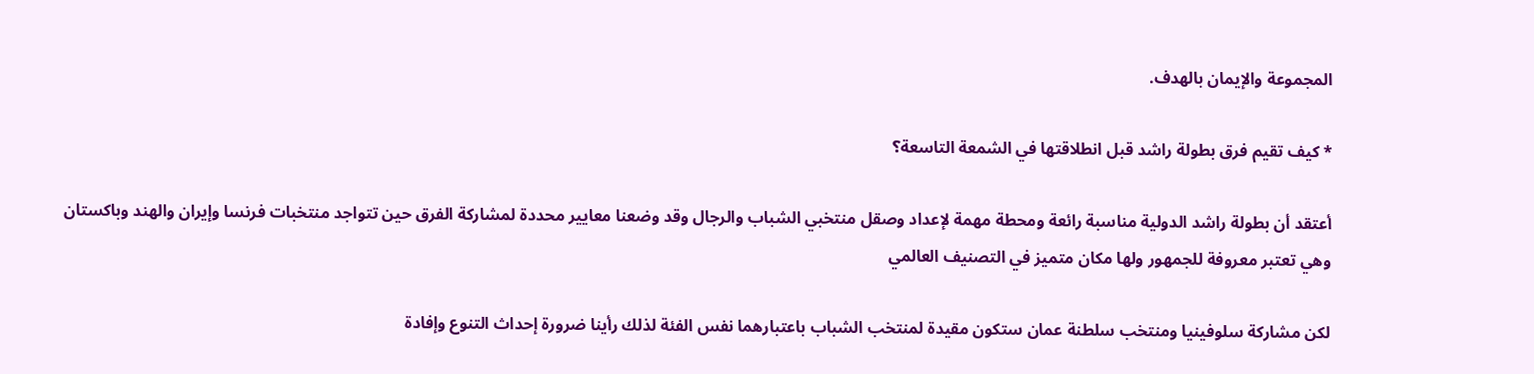المجموعة والإيمان بالهدف.

* كيف تقيم فرق بطولة راشد قبل انطلاقتها في الشمعة التاسعة؟

أعتقد أن بطولة راشد الدولية مناسبة رائعة ومحطة مهمة لإعداد وصقل منتخبي الشباب والرجال وقد وضعنا معايير محددة لمشاركة الفرق حين تتواجد منتخبات فرنسا وإيران والهند وباكستان وهي تعتبر معروفة للجمهور ولها مكان متميز في التصنيف العالمي

لكن مشاركة سلوفينيا ومنتخب سلطنة عمان ستكون مقيدة لمنتخب الشباب باعتبارهما نفس الفئة لذلك رأينا ضرورة إحداث التنوع وإفادة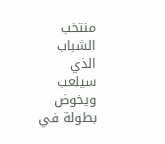منتخب الشباب الذي سيلعب ويخوض بطولة في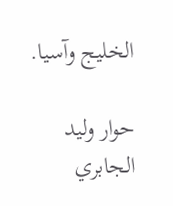الخليج وآسيا.

حوار وليد الجابري